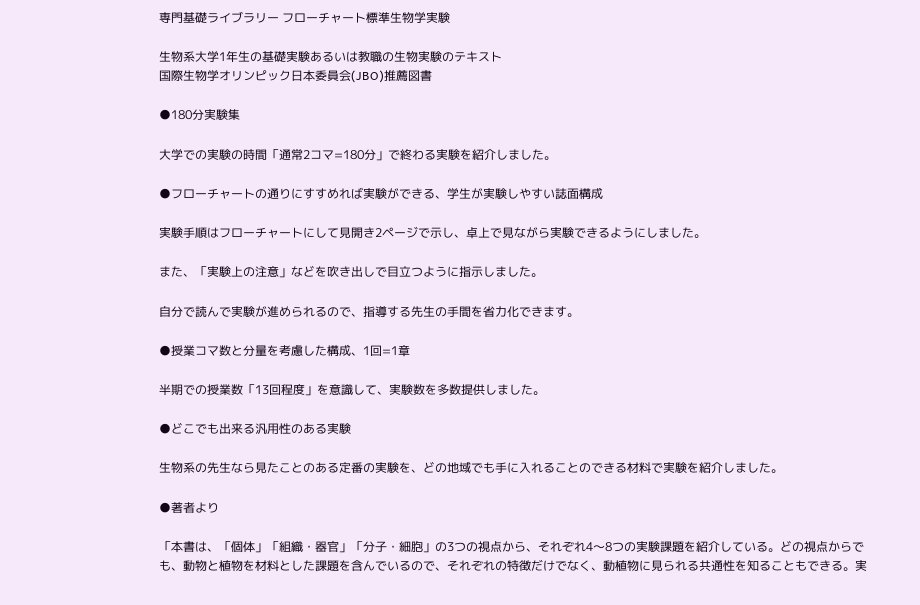専門基礎ライブラリー フローチャート標準生物学実験

生物系大学1年生の基礎実験あるいは教職の生物実験のテキスト
国際生物学オリンピック日本委員会(JBO)推薦図書

●180分実験集

大学での実験の時間「通常2コマ=180分」で終わる実験を紹介しました。

●フローチャートの通りにすすめれば実験ができる、学生が実験しやすい誌面構成

実験手順はフローチャートにして見開き2ページで示し、卓上で見ながら実験できるようにしました。

また、「実験上の注意」などを吹き出しで目立つように指示しました。

自分で読んで実験が進められるので、指導する先生の手間を省力化できます。

●授業コマ数と分量を考慮した構成、1回=1章

半期での授業数「13回程度」を意識して、実験数を多数提供しました。

●どこでも出来る汎用性のある実験

生物系の先生なら見たことのある定番の実験を、どの地域でも手に入れることのできる材料で実験を紹介しました。

●著者より

「本書は、「個体」「組織・器官」「分子・細胞」の3つの視点から、それぞれ4〜8つの実験課題を紹介している。どの視点からでも、動物と植物を材料とした課題を含んでいるので、それぞれの特徴だけでなく、動植物に見られる共通性を知ることもできる。実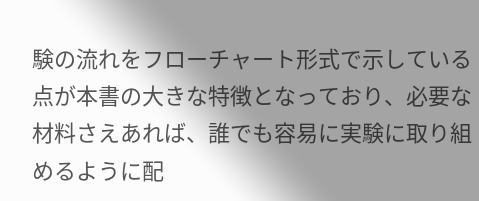験の流れをフローチャート形式で示している点が本書の大きな特徴となっており、必要な材料さえあれば、誰でも容易に実験に取り組めるように配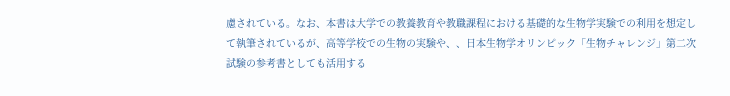慮されている。なお、本書は大学での教養教育や教職課程における基礎的な生物学実験での利用を想定して執筆されているが、高等学校での生物の実験や、、日本生物学オリンピック「生物チャレンジ」第二次試験の参考書としても活用する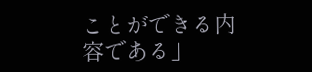ことができる内容である」